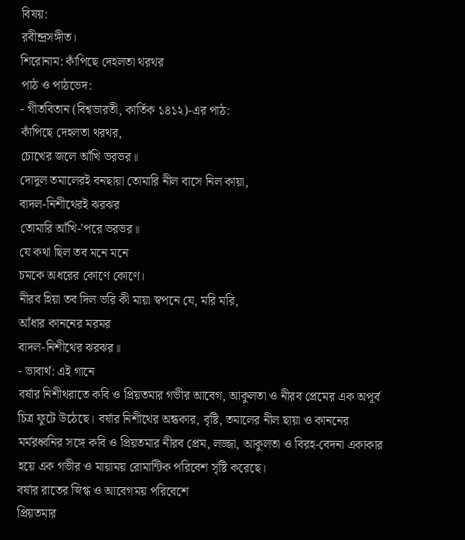বিষয়:
রবীন্দ্রসঙ্গীত।
শিরোনাম: কাঁপিছে দেহলতা থরথর
পাঠ ও পাঠভেদ:
- গীতবিতান (বিশ্বভারতী, কার্তিক ১৪১২)-এর পাঠ:
কাঁপিছে দেহলতা থরথর,
চোখের জলে আঁখি ভরভর॥
দোদুল তমালেরই বনছায়া তোমারি নীল বাসে নিল কায়া,
বাদল-নিশীথেরই ঝরঝর
তোমারি আঁখি-’পরে ভরভর॥
যে কথা ছিল তব মনে মনে
চমকে অধরের কোণে কোণে।
নীরব হিয়া তব দিল ভরি কী মায়া স্বপনে যে, মরি মরি,
আঁধার কাননের মরমর
বাদল-নিশীথের ঝরঝর॥
- ভাবার্থ: এই গানে
বর্ষার নিশীথরাতে কবি ও প্রিয়তমার গভীর আবেগ, আকুলতা ও নীরব প্রেমের এক অপূর্ব
চিত্র ফুটে উঠেছে। বর্ষার নিশীথের অন্ধকার, বৃষ্টি, তমালের নীল ছায়া ও কাননের মর্মরধ্বনির সঙ্গে কবি ও প্রিয়তমার নীরব প্রেম, লজ্জা, আকুলতা ও বিরহ-বেদনা একাকার হয়ে এক গভীর ও মায়াময় রোমান্টিক পরিবেশ সৃষ্টি করেছে।
বর্ষার রাতের স্নিগ্ধ ও আবেগময় পরিবেশে
প্রিয়তমার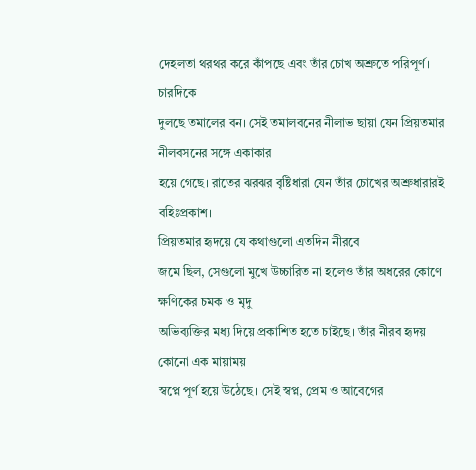দেহলতা থরথর করে কাঁপছে এবং তাঁর চোখ অশ্রুতে পরিপূর্ণ। চারদিকে
দুলছে তমালের বন। সেই তমালবনের নীলাভ ছায়া যেন প্রিয়তমার নীলবসনের সঙ্গে একাকার
হয়ে গেছে। রাতের ঝরঝর বৃষ্টিধারা যেন তাঁর চোখের অশ্রুধারারই বহিঃপ্রকাশ।
প্রিয়তমার হৃদয়ে যে কথাগুলো এতদিন নীরবে
জমে ছিল, সেগুলো মুখে উচ্চারিত না হলেও তাঁর অধরের কোণে ক্ষণিকের চমক ও মৃদু
অভিব্যক্তির মধ্য দিয়ে প্রকাশিত হতে চাইছে। তাঁর নীরব হৃদয় কোনো এক মায়াময়
স্বপ্নে পূর্ণ হয়ে উঠেছে। সেই স্বপ্ন, প্রেম ও আবেগের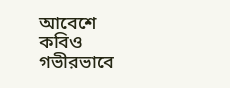আবেশে কবিও গভীরভাবে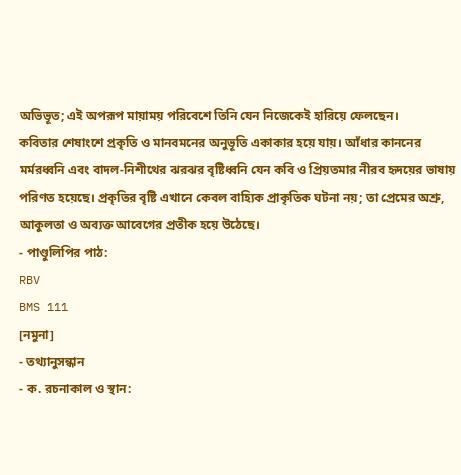অভিভূত; এই অপরূপ মায়াময় পরিবেশে তিনি যেন নিজেকেই হারিয়ে ফেলছেন।
কবিতার শেষাংশে প্রকৃতি ও মানবমনের অনুভূতি একাকার হয়ে যায়। আঁধার কাননের মর্মরধ্বনি এবং বাদল-নিশীথের ঝরঝর বৃষ্টিধ্বনি যেন কবি ও প্রিয়তমার নীরব হৃদয়ের ভাষায় পরিণত হয়েছে। প্রকৃতির বৃষ্টি এখানে কেবল বাহ্যিক প্রাকৃতিক ঘটনা নয়; তা প্রেমের অশ্রু, আকুলতা ও অব্যক্ত আবেগের প্রতীক হয়ে উঠেছে।
- পাণ্ডুলিপির পাঠ:
RBV
BMS 111
[নমুনা]
- তথ্যানুসন্ধান
- ক. রচনাকাল ও স্থান: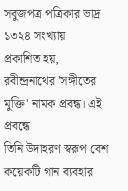সবুজপত্র পত্রিকার ভাদ্র ১৩২৪ সংখ্যায়
প্রকাশিত হয়, রবীন্দ্রনাথের 'সঙ্গীতের মুক্তি' নামক প্রবন্ধ। এই প্রবন্ধে
তিনি উদাহরণ স্বরূপ বেশ কয়েকটি গান ব্যবহার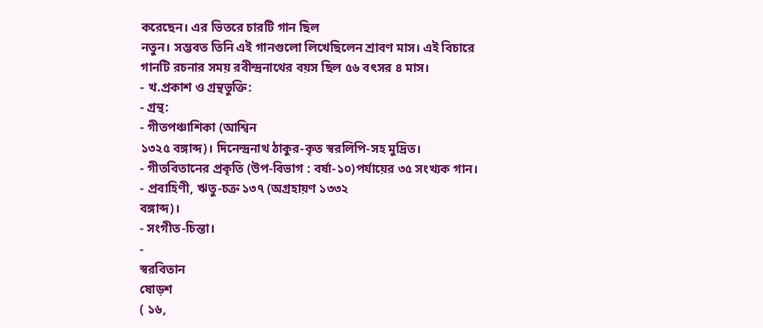করেছেন। এর ভিতরে চারটি গান ছিল
নতুন। সম্ভবত তিনি এই গানগুলো লিখেছিলেন শ্রাবণ মাস। এই বিচারে
গানটি রচনার সময় রবীন্দ্রনাথের বয়স ছিল ৫৬ বৎসর ৪ মাস।
- খ.প্রকাশ ও গ্রন্থভুক্তি:
- গ্রন্থ:
- গীতপঞ্চাশিকা (আশ্বিন
১৩২৫ বঙ্গাব্দ)। দিনেন্দ্রনাথ ঠাকুর-কৃত স্বরলিপি-সহ মুদ্রিত।
- গীতবিতানের প্রকৃতি (উপ-বিভাগ : বর্ষা-১০)পর্যায়ের ৩৫ সংখ্যক গান।
- প্রবাহিণী, ঋতু-চক্র ১৩৭ (অগ্রহায়ণ ১৩৩২
বঙ্গাব্দ)।
- সংগীত-চিন্তা।
-
স্বরবিতান
ষোড়শ
( ১৬,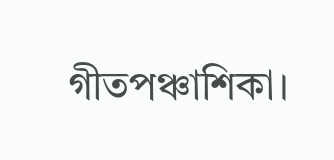গীতপঞ্চাশিকা।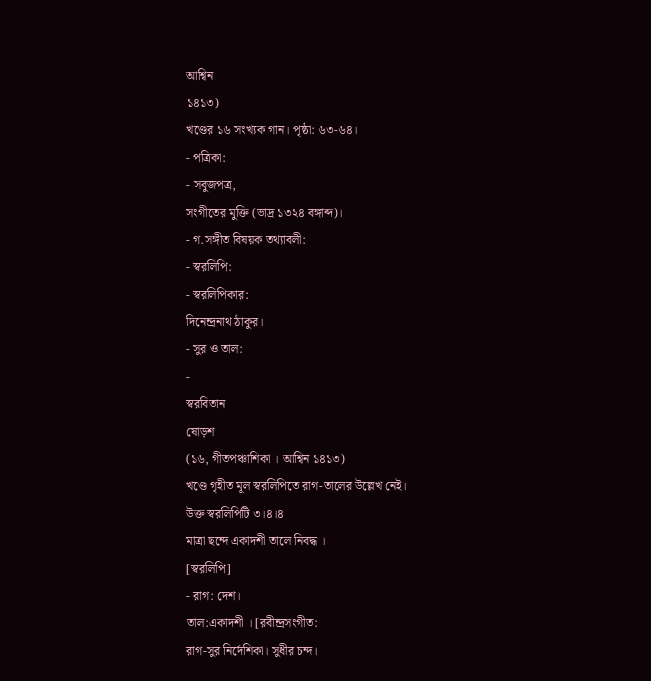আশ্বিন
১৪১৩)
খণ্ডের ১৬ সংখ্যক গান। পৃষ্ঠা: ৬৩-৬৪।
- পত্রিকা:
- সবুজপত্র,
সংগীতের মুক্তি (ভাদ্র ১৩২৪ বঙ্গাব্দ)।
- গ.সঙ্গীত বিষয়ক তথ্যাবলী:
- স্বরলিপি:
- স্বরলিপিকার:
দিনেন্দ্রনাথ ঠাকুর।
- সুর ও তাল:
-
স্বরবিতান
ষোড়শ
(১৬, গীতপঞ্চাশিকা । আশ্বিন ১৪১৩)
খণ্ডে গৃহীত মূল স্বরলিপিতে রাগ-তালের উল্লেখ নেই।
উক্ত স্বরলিপিটি ৩।৪।৪
মাত্রা ছন্দে একাদশী তালে নিবদ্ধ ।
[স্বরলিপি]
- রাগ: দেশ।
তাল:একাদশী । [রবীন্দ্রসংগীত:
রাগ-সুর নির্দেশিকা। সুধীর চন্দ।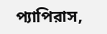প্যাপিরাস,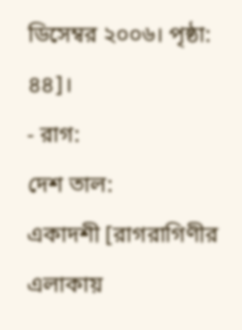ডিসেম্বর ২০০৬। পৃষ্ঠা:
৪৪]।
- রাগ:
দেশ তাল:
একাদশী [রাগরাগিণীর
এলাকায়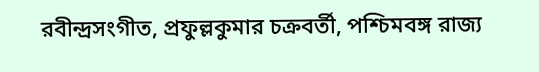রবীন্দ্রসংগীত, প্রফুল্লকুমার চক্রবর্তী, পশ্চিমবঙ্গ রাজ্য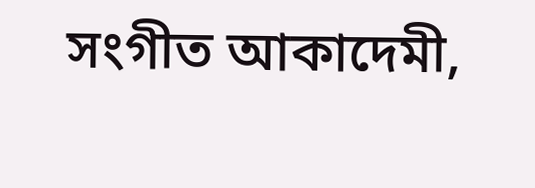সংগীত আকাদেমী,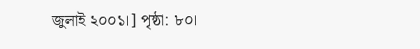জুলাই ২০০১।] পৃষ্ঠা: ৮০।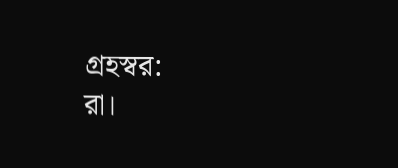গ্রহস্বর:
রা।